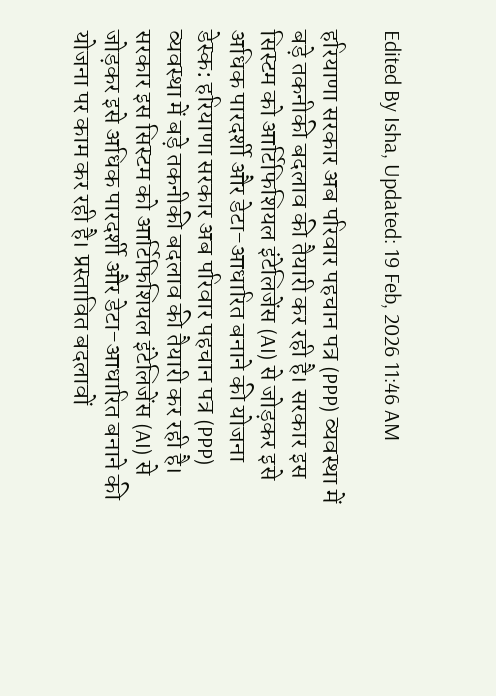Edited By Isha, Updated: 19 Feb, 2026 11:46 AM

हरियाणा सरकार अब परिवार पहचान पत्र (PPP) व्यवस्था में बड़े तकनीकी बदलाव की तैयारी कर रही है। सरकार इस सिस्टम को आर्टिफिशियल इंटेलिजेंस (AI) से जोड़कर इसे अधिक पारदर्शी और डेटा-आधारित बनाने की योजना
डेस्क: हरियाणा सरकार अब परिवार पहचान पत्र (PPP) व्यवस्था में बड़े तकनीकी बदलाव की तैयारी कर रही है। सरकार इस सिस्टम को आर्टिफिशियल इंटेलिजेंस (AI) से जोड़कर इसे अधिक पारदर्शी और डेटा-आधारित बनाने की योजना पर काम कर रही है। प्रस्तावित बदलावों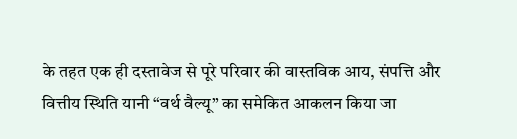के तहत एक ही दस्तावेज से पूरे परिवार की वास्तविक आय, संपत्ति और वित्तीय स्थिति यानी “वर्थ वैल्यू” का समेकित आकलन किया जा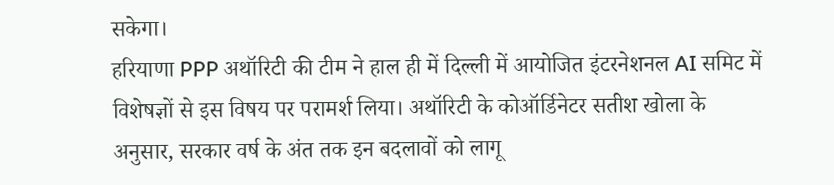सकेगा।
हरियाणा PPP अथॉरिटी की टीम ने हाल ही में दिल्ली में आयोजित इंटरनेशनल AI समिट में विशेषज्ञों से इस विषय पर परामर्श लिया। अथॉरिटी के कोऑर्डिनेटर सतीश खोला के अनुसार, सरकार वर्ष के अंत तक इन बदलावों को लागू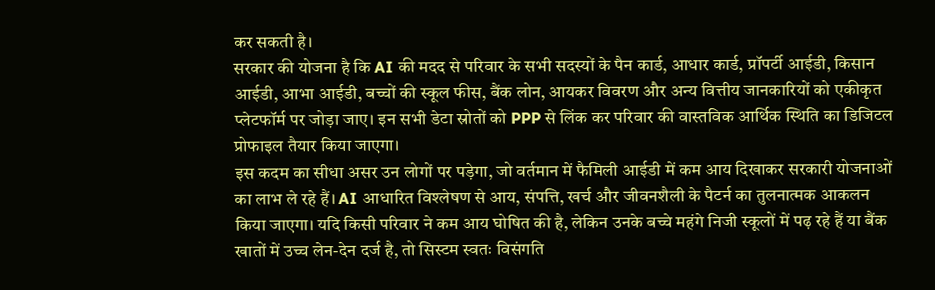कर सकती है।
सरकार की योजना है कि AI की मदद से परिवार के सभी सदस्यों के पैन कार्ड, आधार कार्ड, प्रॉपर्टी आईडी, किसान आईडी, आभा आईडी, बच्चों की स्कूल फीस, बैंक लोन, आयकर विवरण और अन्य वित्तीय जानकारियों को एकीकृत प्लेटफॉर्म पर जोड़ा जाए। इन सभी डेटा स्रोतों को PPP से लिंक कर परिवार की वास्तविक आर्थिक स्थिति का डिजिटल प्रोफाइल तैयार किया जाएगा।
इस कदम का सीधा असर उन लोगों पर पड़ेगा, जो वर्तमान में फैमिली आईडी में कम आय दिखाकर सरकारी योजनाओं का लाभ ले रहे हैं। AI आधारित विश्लेषण से आय, संपत्ति, खर्च और जीवनशैली के पैटर्न का तुलनात्मक आकलन किया जाएगा। यदि किसी परिवार ने कम आय घोषित की है, लेकिन उनके बच्चे महंगे निजी स्कूलों में पढ़ रहे हैं या बैंक खातों में उच्च लेन-देन दर्ज है, तो सिस्टम स्वतः विसंगति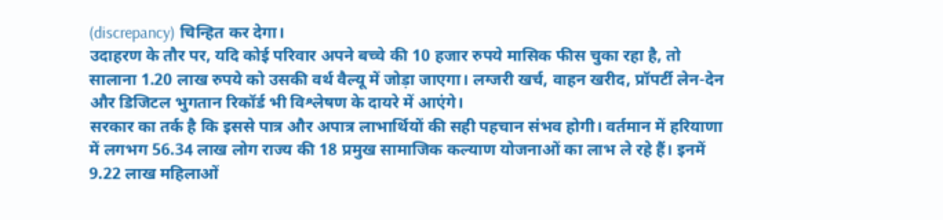(discrepancy) चिन्हित कर देगा।
उदाहरण के तौर पर, यदि कोई परिवार अपने बच्चे की 10 हजार रुपये मासिक फीस चुका रहा है, तो सालाना 1.20 लाख रुपये को उसकी वर्थ वैल्यू में जोड़ा जाएगा। लग्जरी खर्च, वाहन खरीद, प्रॉपर्टी लेन-देन और डिजिटल भुगतान रिकॉर्ड भी विश्लेषण के दायरे में आएंगे।
सरकार का तर्क है कि इससे पात्र और अपात्र लाभार्थियों की सही पहचान संभव होगी। वर्तमान में हरियाणा में लगभग 56.34 लाख लोग राज्य की 18 प्रमुख सामाजिक कल्याण योजनाओं का लाभ ले रहे हैं। इनमें 9.22 लाख महिलाओं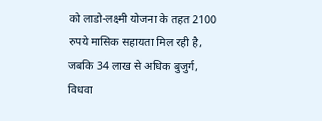को लाडो-लक्ष्मी योजना के तहत 2100 रुपये मासिक सहायता मिल रही है, जबकि 34 लाख से अधिक बुजुर्ग, विधवा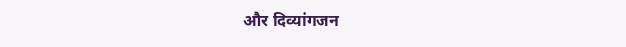और दिव्यांगजन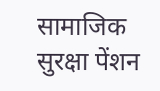सामाजिक सुरक्षा पेंशन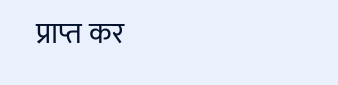प्राप्त कर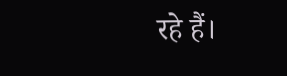रहे हैं।